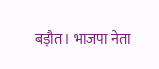बड़ौत। भाजपा नेता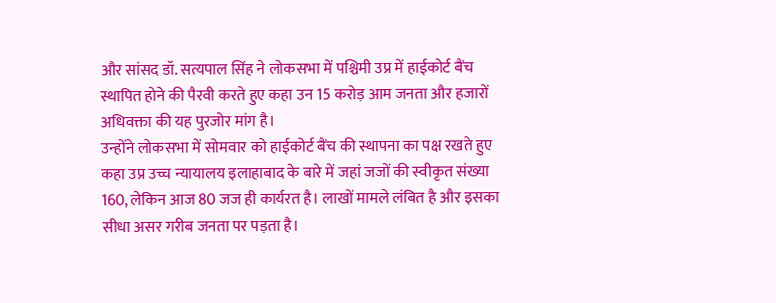और सांसद डॉ. सत्यपाल सिंह ने लोकसभा में पश्चिमी उप्र में हाईकोर्ट बैंच स्थापित होने की पैरवी करते हुए कहा उन 15 करोड़ आम जनता और हजारों अधिवक्ता की यह पुरजोर मांग है।
उन्होंने लोकसभा में सोमवार को हाईकोर्ट बैंच की स्थापना का पक्ष रखते हुए कहा उप्र उच्च न्यायालय इलाहाबाद के बारे में जहां जजों की स्वीकृत संख्या 160, लेकिन आज 80 जज ही कार्यरत है। लाखों मामले लंबित है और इसका सीधा असर गरीब जनता पर पड़ता है।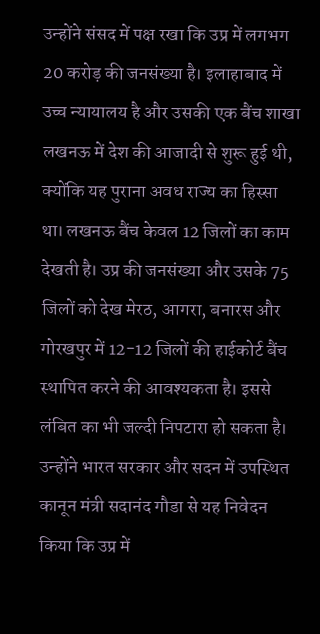उन्होंने संसद में पक्ष रखा कि उप्र में लगभग 20 करोड़ की जनसंख्या है। इलाहाबाद में उच्च न्यायालय है और उसकी एक बैंच शाखा लखनऊ में देश की आजादी से शुरू हुई थी, क्योंकि यह पुराना अवध राज्य का हिस्सा था। लखनऊ बैंच केवल 12 जिलों का काम देखती है। उप्र की जनसंख्या और उसके 75 जिलों को देख मेरठ, आगरा, बनारस और गोरखपुर में 12-12 जिलों की हाईकोर्ट बैंच स्थापित करने की आवश्यकता है। इससे लंबित का भी जल्दी निपटारा हो सकता है। उन्होंने भारत सरकार और सदन में उपस्थित कानून मंत्री सदानंद गौडा से यह निवेदन किया कि उप्र में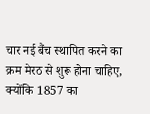चार नई बैंच स्थापित करने का क्रम मेरठ से शुरू होना चाहिए, क्योंकि 1857 का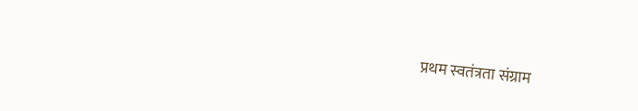प्रथम स्वतंत्रता संग्राम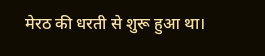मेरठ की धरती से शुरू हुआ था।